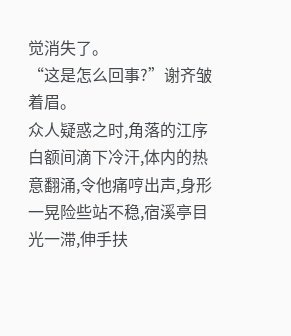觉消失了。
“这是怎么回事?”谢齐皱着眉。
众人疑惑之时,角落的江序白额间滴下冷汗,体内的热意翻涌,令他痛哼出声,身形一晃险些站不稳,宿溪亭目光一滞,伸手扶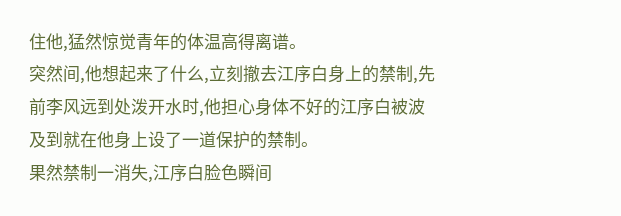住他,猛然惊觉青年的体温高得离谱。
突然间,他想起来了什么,立刻撤去江序白身上的禁制,先前李风远到处泼开水时,他担心身体不好的江序白被波及到就在他身上设了一道保护的禁制。
果然禁制一消失,江序白脸色瞬间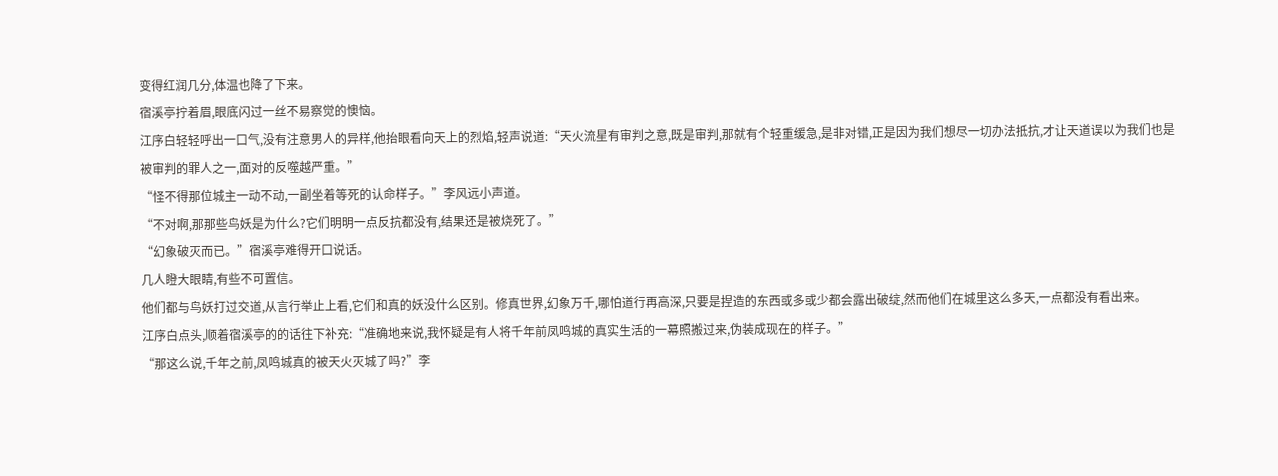变得红润几分,体温也降了下来。
宿溪亭拧着眉,眼底闪过一丝不易察觉的懊恼。
江序白轻轻呼出一口气,没有注意男人的异样,他抬眼看向天上的烈焰,轻声说道:“天火流星有审判之意,既是审判,那就有个轻重缓急,是非对错,正是因为我们想尽一切办法抵抗,才让天道误以为我们也是被审判的罪人之一,面对的反噬越严重。”
“怪不得那位城主一动不动,一副坐着等死的认命样子。”李风远小声道。
“不对啊,那那些鸟妖是为什么?它们明明一点反抗都没有,结果还是被烧死了。”
“幻象破灭而已。”宿溪亭难得开口说话。
几人瞪大眼睛,有些不可置信。
他们都与鸟妖打过交道,从言行举止上看,它们和真的妖没什么区别。修真世界,幻象万千,哪怕道行再高深,只要是捏造的东西或多或少都会露出破绽,然而他们在城里这么多天,一点都没有看出来。
江序白点头,顺着宿溪亭的的话往下补充:“准确地来说,我怀疑是有人将千年前凤鸣城的真实生活的一幕照搬过来,伪装成现在的样子。”
“那这么说,千年之前,凤鸣城真的被天火灭城了吗?”李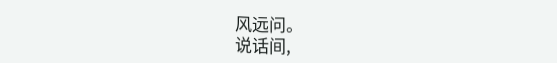风远问。
说话间,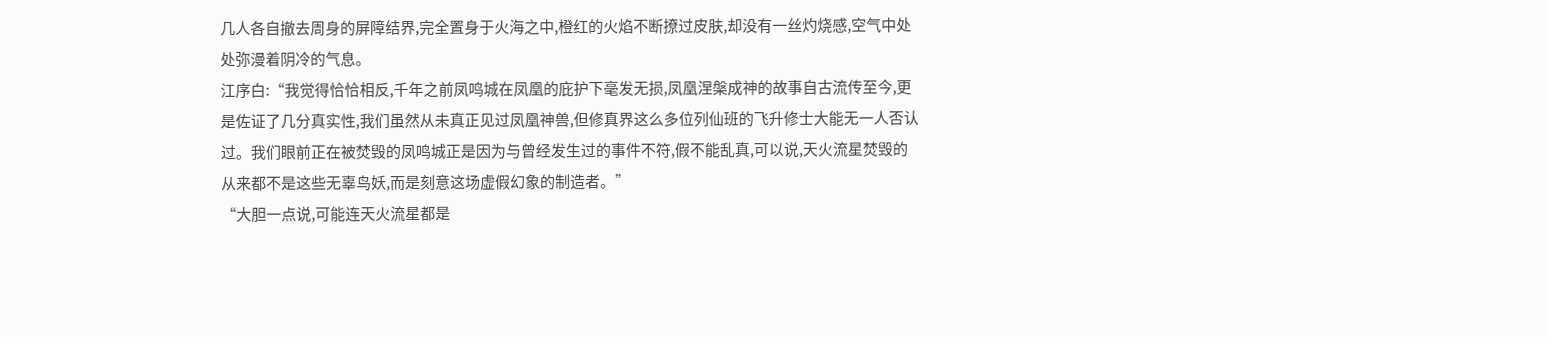几人各自撤去周身的屏障结界,完全置身于火海之中,橙红的火焰不断撩过皮肤,却没有一丝灼烧感,空气中处处弥漫着阴冷的气息。
江序白:“我觉得恰恰相反,千年之前凤鸣城在凤凰的庇护下毫发无损,凤凰涅槃成神的故事自古流传至今,更是佐证了几分真实性,我们虽然从未真正见过凤凰神兽,但修真界这么多位列仙班的飞升修士大能无一人否认过。我们眼前正在被焚毁的凤鸣城正是因为与曾经发生过的事件不符,假不能乱真,可以说,天火流星焚毁的从来都不是这些无辜鸟妖,而是刻意这场虚假幻象的制造者。”
“大胆一点说,可能连天火流星都是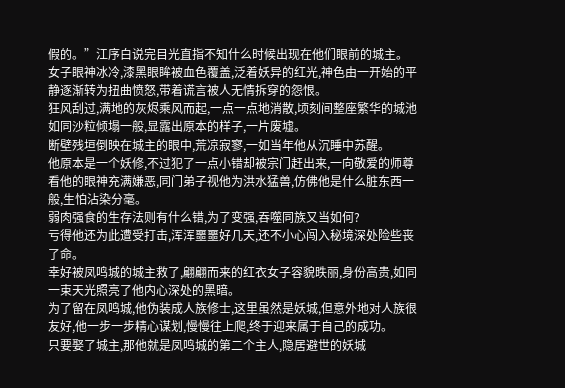假的。”江序白说完目光直指不知什么时候出现在他们眼前的城主。
女子眼神冰冷,漆黑眼眸被血色覆盖,泛着妖异的红光,神色由一开始的平静逐渐转为扭曲愤怒,带着谎言被人无情拆穿的怨恨。
狂风刮过,满地的灰烬乘风而起,一点一点地消散,顷刻间整座繁华的城池如同沙粒倾塌一般,显露出原本的样子,一片废墟。
断壁残垣倒映在城主的眼中,荒凉寂寥,一如当年他从沉睡中苏醒。
他原本是一个妖修,不过犯了一点小错却被宗门赶出来,一向敬爱的师尊看他的眼神充满嫌恶,同门弟子视他为洪水猛兽,仿佛他是什么脏东西一般,生怕沾染分毫。
弱肉强食的生存法则有什么错,为了变强,吞噬同族又当如何?
亏得他还为此遭受打击,浑浑噩噩好几天,还不小心闯入秘境深处险些丧了命。
幸好被凤鸣城的城主救了,翩翩而来的红衣女子容貌昳丽,身份高贵,如同一束天光照亮了他内心深处的黑暗。
为了留在凤鸣城,他伪装成人族修士,这里虽然是妖城,但意外地对人族很友好,他一步一步精心谋划,慢慢往上爬,终于迎来属于自己的成功。
只要娶了城主,那他就是凤鸣城的第二个主人,隐居避世的妖城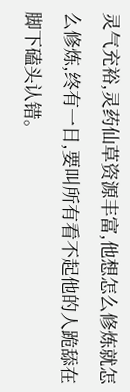灵气充裕,灵药仙草资源丰富,他想怎么修炼就怎么修炼,终有一日,要叫所有看不起他的人跪舔在脚下磕头认错。